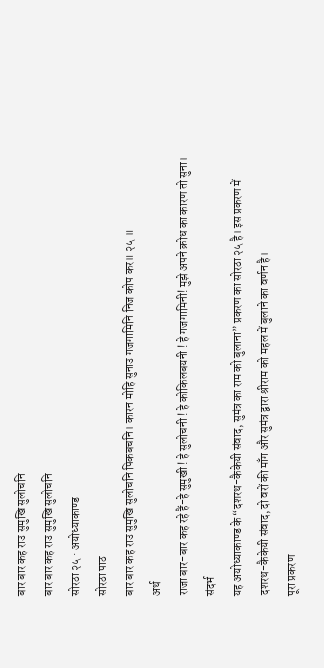बार बार कह राउ सुमुखि सुलोचनि
बार बार कह राउ सुमुखि सुलोचनि
सोरठा २५ · अयोध्याकाण्ड
सोरठा पाठ
बार बार कह राउ सुमुखि सुलोचनि पिकबचनि। कारन मोहि सुनाउ गजगामिनि निज कोप कर॥ २५ ॥
अर्थ
राजा बार-बार कह रहे हैं-हे सुमुखी ! हे सुलोचनी ! हे कोकिलबयनी ! हे गजगामिनी! मुझे अपने क्रोध का कारण तो सुना।
संदर्भ
यह अयोध्याकाण्ड के “दशरथ-कैकेयी संवाद, सुमंत्र का राम को बुलाना” प्रकरण का सोरठा २५ है। इस प्रकरण में दशरथ-कैकेयी संवाद, दो वरों की माँग और सुमंत्र द्वारा श्रीराम को महल में बुलाने का वर्णन है।
पूरा प्रकरण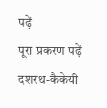पढ़ें
पूरा प्रकरण पढ़ें
दशरथ-कैकेयी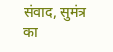संवाद, सुमंत्र का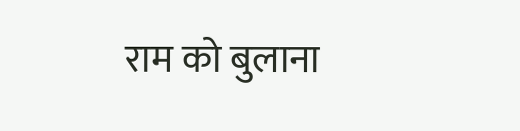राम को बुलाना